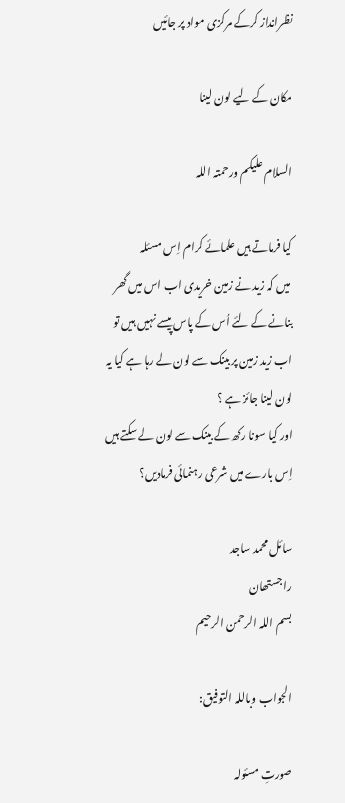نظرانداز کرکے مرکزی مواد پر جائیں

مکان کے لیے لون لینا

السلام علیکم ورحمتہ اللہ

کیا فرماتے ہیں علمائے کرام اِس مسئلہ
 میں کہ زید نے زمین خریدی اب اس میں گھر بنانے کے لئے اُس کے پاس پیسے نہیں ہیں تو اب زید زمین پر بینک سے لون لے رہا ہے کیا یہ لون لینا جائز ہے ؟
اور کیا سونا رکھ کے بینک سے لون لے سکتے ہیں اِس بارے میں شرعی رہنمائی فرمادیں؟

سائل محمد ساجد
راجستھان
بسم اللہ الرحمن الرحیم

الجواب وباللہ التوفیق:

صورتِ مسئولہ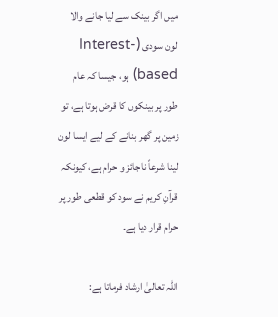میں اگر بینک سے لیا جانے والا لون سودی (Interest-based) ہو، جیسا کہ عام طور پر بینکوں کا قرض ہوتا ہے، تو زمین پر گھر بنانے کے لیے ایسا لون لینا شرعاً ناجائز و حرام ہے، کیونکہ قرآنِ کریم نے سود کو قطعی طور پر حرام قرار دیا ہے۔

اللہ تعالیٰ ارشاد فرماتا ہے: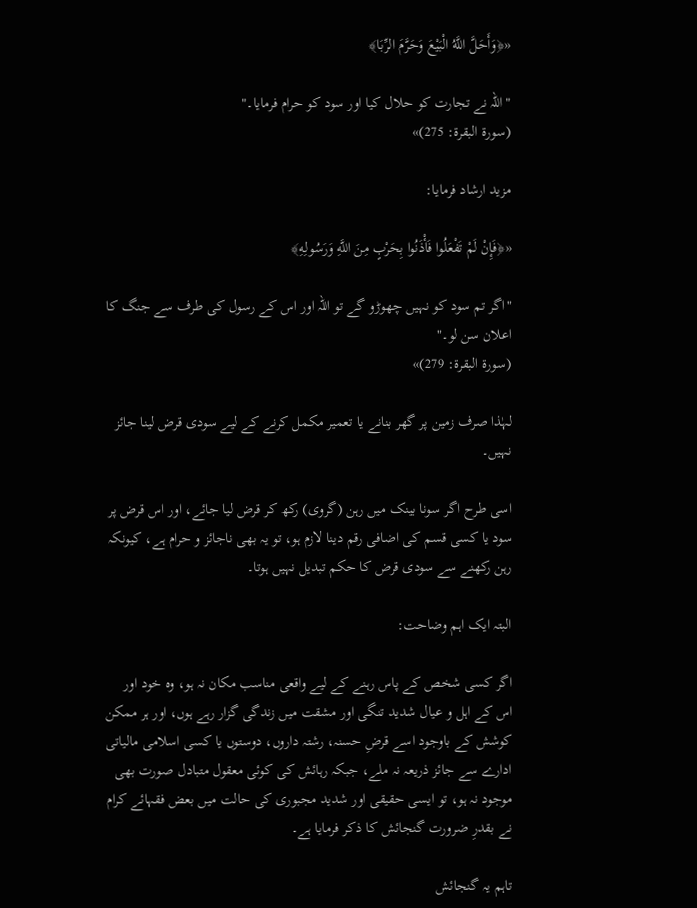«﴿وَأَحَلَّ اللَّهُ الْبَيْعَ وَحَرَّمَ الرِّبَا﴾

"اللہ نے تجارت کو حلال کیا اور سود کو حرام فرمایا۔"
(سورۃ البقرۃ: 275)»

مزید ارشاد فرمایا:

«﴿فَإِنْ لَمْ تَفْعَلُوا فَأْذَنُوا بِحَرْبٍ مِنَ اللَّهِ وَرَسُولِهِ﴾

"اگر تم سود کو نہیں چھوڑو گے تو اللہ اور اس کے رسول کی طرف سے جنگ کا اعلان سن لو۔"
(سورۃ البقرۃ: 279)»

لہٰذا صرف زمین پر گھر بنانے یا تعمیر مکمل کرنے کے لیے سودی قرض لینا جائز نہیں۔

اسی طرح اگر سونا بینک میں رہن (گروی) رکھ کر قرض لیا جائے، اور اس قرض پر سود یا کسی قسم کی اضافی رقم دینا لازم ہو، تو یہ بھی ناجائز و حرام ہے، کیونکہ رہن رکھنے سے سودی قرض کا حکم تبدیل نہیں ہوتا۔

البتہ ایک اہم وضاحت:

اگر کسی شخص کے پاس رہنے کے لیے واقعی مناسب مکان نہ ہو، وہ خود اور اس کے اہل و عیال شدید تنگی اور مشقت میں زندگی گزار رہے ہوں، اور ہر ممکن کوشش کے باوجود اسے قرضِ حسنہ، رشتہ داروں، دوستوں یا کسی اسلامی مالیاتی ادارے سے جائز ذریعہ نہ ملے، جبکہ رہائش کی کوئی معقول متبادل صورت بھی موجود نہ ہو، تو ایسی حقیقی اور شدید مجبوری کی حالت میں بعض فقہائے کرام نے بقدرِ ضرورت گنجائش کا ذکر فرمایا ہے۔

تاہم یہ گنجائش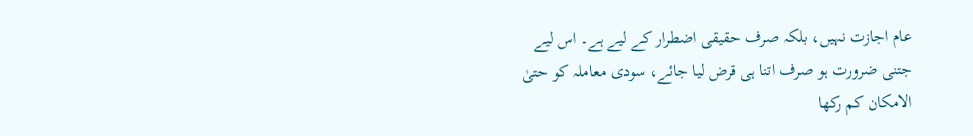عام اجازت نہیں، بلکہ صرف حقیقی اضطرار کے لیے ہے۔ اس لیے جتنی ضرورت ہو صرف اتنا ہی قرض لیا جائے، سودی معاملہ کو حتیٰ الامکان کم رکھا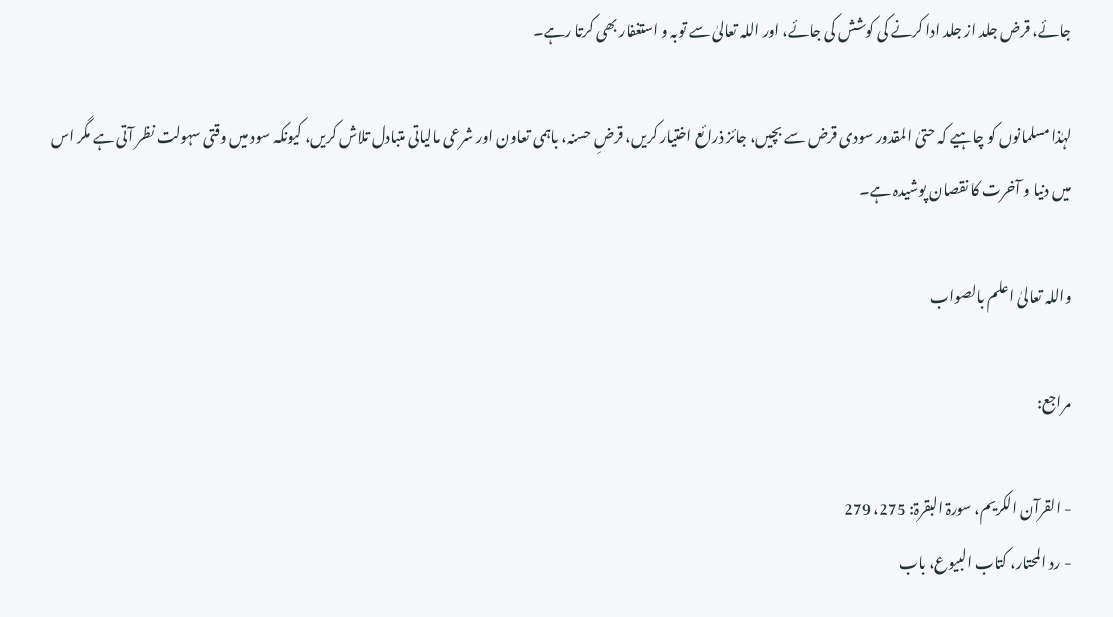جائے، قرض جلد از جلد ادا کرنے کی کوشش کی جائے، اور اللہ تعالیٰ سے توبہ و استغفار بھی کرتا رہے۔

لہٰذا مسلمانوں کو چاہیے کہ حتیٰ المقدور سودی قرض سے بچیں، جائز ذرائع اختیار کریں، قرضِ حسنہ، باہمی تعاون اور شرعی مالیاتی متبادل تلاش کریں، کیونکہ سود میں وقتی سہولت نظر آتی ہے مگر اس میں دنیا و آخرت کا نقصان پوشیدہ ہے۔

واللہ تعالیٰ اعلم بالصواب

مراجع:

- القرآن الکریم، سورۃ البقرۃ: 275، 279
- رد المحتار، کتاب البیوع، باب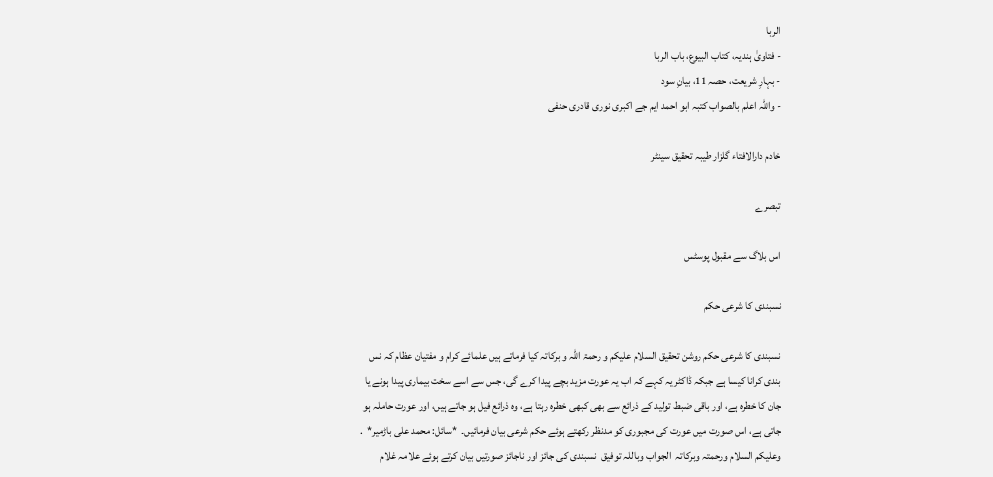الربا
- فتاویٰ ہندیہ، کتاب البیوع، باب الربا
- بہارِ شریعت، حصہ 11، بیانِ سود
- واللہ اعلم بالصواب کتبہ ابو احمد ایم جے اکبری نوری قادری حنفی

خادم دارالافتاء گلزار طیبہ تحقیق سینٹر

تبصرے

اس بلاگ سے مقبول پوسٹس

نسبندی کا شرعی حکم

نسبندی کا شرعی حکم روشن تحقیق السلام علیکم و رحمۃ اللہ و برکاتہ کیا فرماتے ہیں علمائے کرام و مفتیان عظام کہ نس بندی کرانا کیسا ہے جبکہ ڈاکٹر یہ کہے کہ اب یہ عورت مزید بچے پیدا کرے گی، جس سے اسے سخت بیماری پیدا ہونے یا جان کا خطرہ ہے، اور باقی ضبط تولید کے ذرائع سے بھی کبھی خطرہ رہتا ہے، وہ ذرائع فیل ہو جاتے ہیں، اور عورت حاملہ ہو جاتی ہے، اس صورت میں عورت کی مجبوری کو مدنظر رکھتے ہوئے حکم شرعی بیان فرمائیں۔  *سائل: محمد علی باڑمیر*  . وعلیکم السلام ورحمتہ وبرکاتہ  الجواب وباللہ توفیق  نسبندی کی جائز اور ناجائز صورتیں بیان کرتے ہوئے علامہ غلام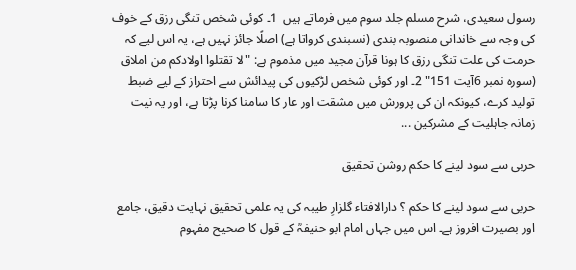رسول سعیدی، شرح مسلم جلد سوم میں فرماتے ہیں  1۔ کوئی شخص تنگی رزق کے خوف کی وجہ سے خاندانی منصوبہ بندی (نسبندی کرواتا ہے) اصلًا جائز نہیں ہے، یہ اس لیے کہ حرمت کی علت تنگی رزق کا ہونا قرآن مجید میں مذموم ہے: "لا تقتلوا اولادکم من املاق   (سورہ نمبر 6آیت 151" 2۔ اور کوئی شخص لڑکیوں کی پیدائش سے احتراز کے لیے ضبط تولید کرے، کیونکہ ان کی پرورش میں مشقت اور عار کا سامنا کرنا پڑتا ہے، اور یہ نیت زمانہ جاہلیت کے مشرکین ...

حربی سے سود لینے کا حکم روشن تحقیق

حربی سے سود لینے کا حکم ؟ دارالافتاء گلزارِ طیبہ کی یہ علمی تحقیق نہایت دقیق، جامع اور بصیرت افروز ہے۔ اس میں جہاں امام ابو حنیفہؒ کے قول کا صحیح مفہوم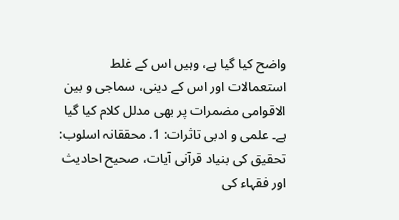واضح کیا گیا ہے، وہیں اس کے غلط استعمالات اور اس کے دینی، سماجی و بین الاقوامی مضمرات پر بھی مدلل کلام کیا گیا ہے۔ علمی و ادبی تاثرات: 1. محققانہ اسلوب: تحقیق کی بنیاد قرآنی آیات، صحیح احادیث اور فقہاء کی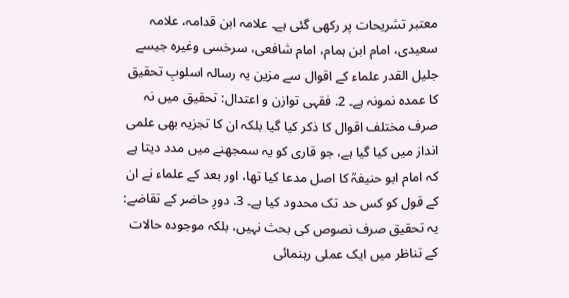معتبر تشریحات پر رکھی گئی ہے۔ علامہ ابن قدامہ، علامہ سعیدی، امام ابن ہمام، امام شافعی، سرخسی وغیرہ جیسے جلیل القدر علماء کے اقوال سے مزین یہ رسالہ اسلوبِ تحقیق کا عمدہ نمونہ ہے۔ 2. فقہی توازن و اعتدال: تحقیق میں نہ صرف مختلف اقوال کا ذکر کیا گیا بلکہ ان کا تجزیہ بھی علمی انداز میں کیا گیا ہے، جو قاری کو یہ سمجھنے میں مدد دیتا ہے کہ امام ابو حنیفہؒ کا اصل مدعا کیا تھا، اور بعد کے علماء نے ان کے قول کو کس حد تک محدود کیا ہے۔ 3. دورِ حاضر کے تقاضے: یہ تحقیق صرف نصوص کی بحث نہیں، بلکہ موجودہ حالات کے تناظر میں ایک عملی رہنمائی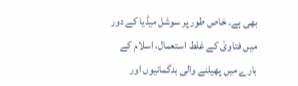بھی ہے۔ خاص طور پر سوشل میڈیا کے دور میں فتاویٰ کے غلط استعمال، اسلام کے بارے میں پھیلنے والی بدگمانیوں اور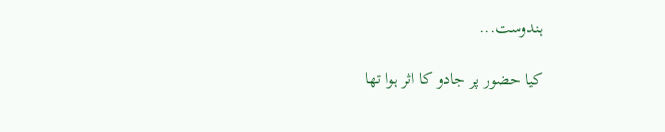ہندوست...

کیا حضور پر جادو کا اثر ہوا تھا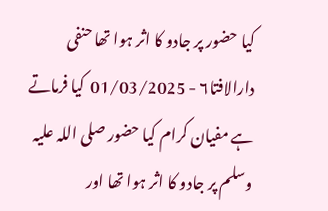کیا حضور پر جادو کا اثر ہوا تھا حنفی دارالافتا۶ - 01/03/2025  کیا فرماتے ہے مفیان کرام کیا حضور صلی اللہ علیہ وسلم پر جادو کا اثر ہوا تھا اور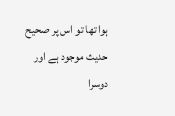ہوا تھا تو اس پر صحیح حدیث موجود ہے اور دوسرا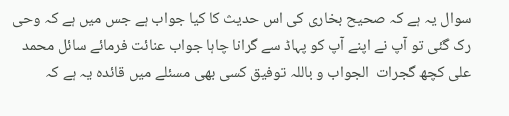سوال یہ ہے کہ صحیح بخاری کی اس حدیث کا کیا جواب ہے جس میں ہے کہ وحی رک گئی تو آپ نے اپنے آپ کو پہاڈ سے گرانا چاہا جواب عنائت فرمائے سائل محمد علی کچھ گجرات  الجواب و باللہ توفیق کسی بھی مسئلے میں قائدہ یہ ہے کہ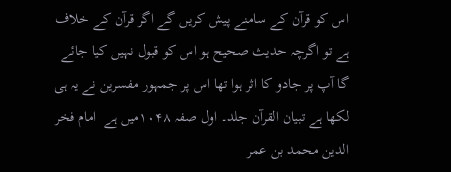اس کو قرآن کے سامنے پیش کریں گے اگر قرآن کے خلاف ہے تو اگرچہ حدیث صحیح ہو اس کو قبول نہیں کیا جائے گا آپ پر جادو کا اثر ہوا تھا اس پر جمہور مفسرین نے یہ ہی لکھا ہے تبیان القرآن جلد۔ اول صفہ ۱۰۴۸میں ہے  امام فخر الدین محمد بن عمر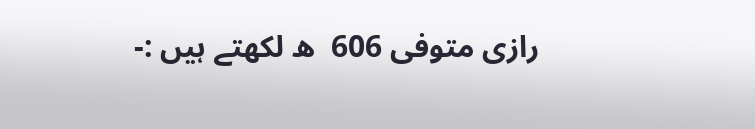رازی متوفی 606  ھ لکھتے ہیں :-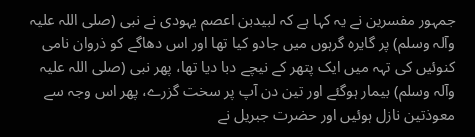جمہور مفسرین نے یہ کہا ہے کہ لبیدبن اعصم یہودی نے نبی (صلی اللہ علیہ وآلہ وسلم) پر گایرہ گرہوں میں جادو کیا تھا اور اس دھاگے کو ذروان نامی کنوئیں کی تہہ میں ایک پتھر کے نیچے دبا دیا تھا، پھر نبی (صلی اللہ علیہ وآلہ وسلم) بیمار ہوگئے اور تین دن آپ پر سخت گزرے، پھر اس وجہ سے معوذتین نازل ہوئیں اور حضرت جبریل نے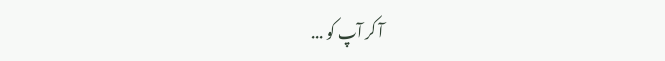آ کر آپ کو ...